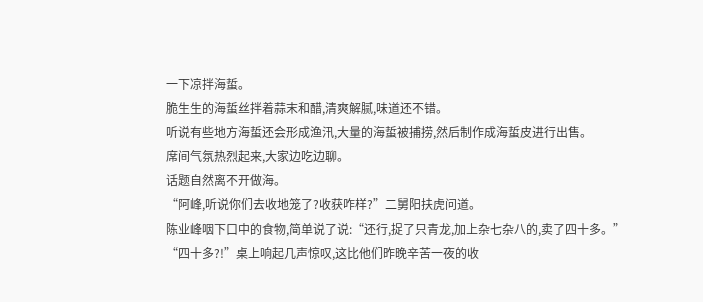一下凉拌海蜇。
脆生生的海蜇丝拌着蒜末和醋,清爽解腻,味道还不错。
听说有些地方海蜇还会形成渔汛,大量的海蜇被捕捞,然后制作成海蜇皮进行出售。
席间气氛热烈起来,大家边吃边聊。
话题自然离不开做海。
“阿峰,听说你们去收地笼了?收获咋样?”二舅阳扶虎问道。
陈业峰咽下口中的食物,简单说了说:“还行,捉了只青龙,加上杂七杂八的,卖了四十多。”
“四十多?!”桌上响起几声惊叹,这比他们昨晚辛苦一夜的收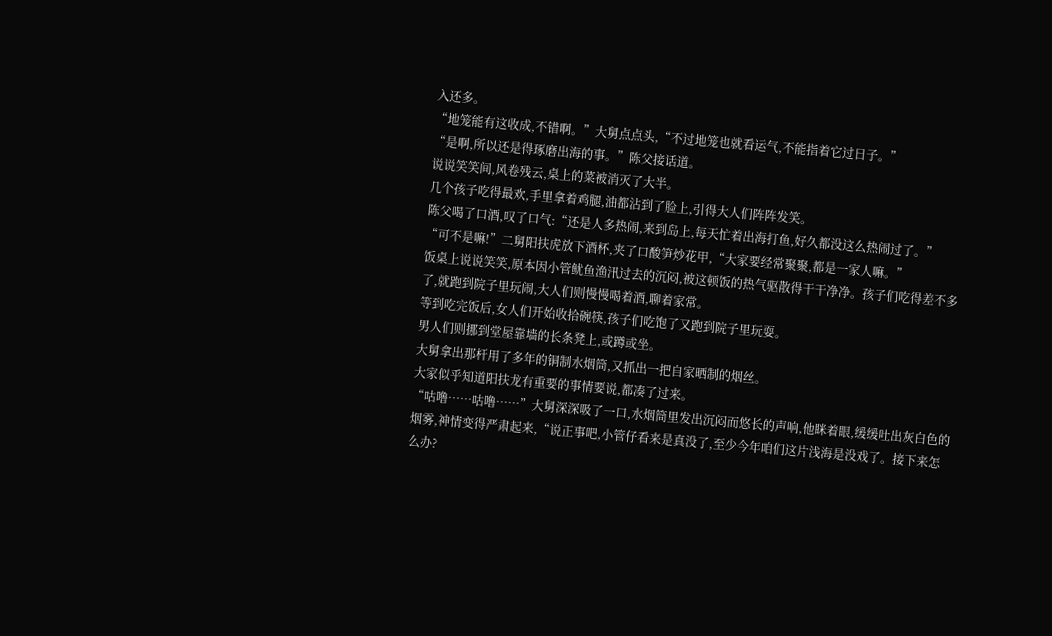入还多。
“地笼能有这收成,不错啊。”大舅点点头,“不过地笼也就看运气,不能指着它过日子。”
“是啊,所以还是得琢磨出海的事。”陈父接话道。
说说笑笑间,风卷残云,桌上的菜被消灭了大半。
几个孩子吃得最欢,手里拿着鸡腿,油都沾到了脸上,引得大人们阵阵发笑。
陈父喝了口酒,叹了口气:“还是人多热闹,来到岛上,每天忙着出海打鱼,好久都没这么热闹过了。”
“可不是嘛!”二舅阳扶虎放下酒杯,夹了口酸笋炒花甲,“大家要经常聚聚,都是一家人嘛。”
饭桌上说说笑笑,原本因小管鱿鱼渔汛过去的沉闷,被这顿饭的热气驱散得干干净净。孩子们吃得差不多了,就跑到院子里玩闹,大人们则慢慢喝着酒,聊着家常。
等到吃完饭后,女人们开始收拾碗筷,孩子们吃饱了又跑到院子里玩耍。
男人们则挪到堂屋靠墙的长条凳上,或蹲或坐。
大舅拿出那杆用了多年的铜制水烟筒,又抓出一把自家晒制的烟丝。
大家似乎知道阳扶龙有重要的事情要说,都凑了过来。
“咕噜……咕噜……”大舅深深吸了一口,水烟筒里发出沉闷而悠长的声响,他眯着眼,缓缓吐出灰白色的烟雾,神情变得严肃起来,“说正事吧,小管仔看来是真没了,至少今年咱们这片浅海是没戏了。接下来怎么办?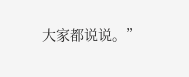大家都说说。”